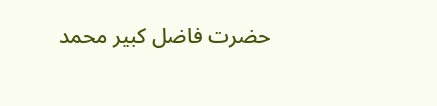حضرت فاضل کبیر محمد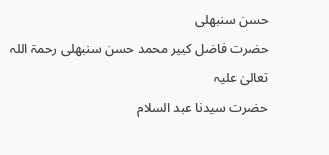حسن سنبھلی
حضرت فاضل کبیر محمد حسن سنبھلی رحمۃ اللہ تعالیٰ علیہ
حضرت سیدنا عبد السلام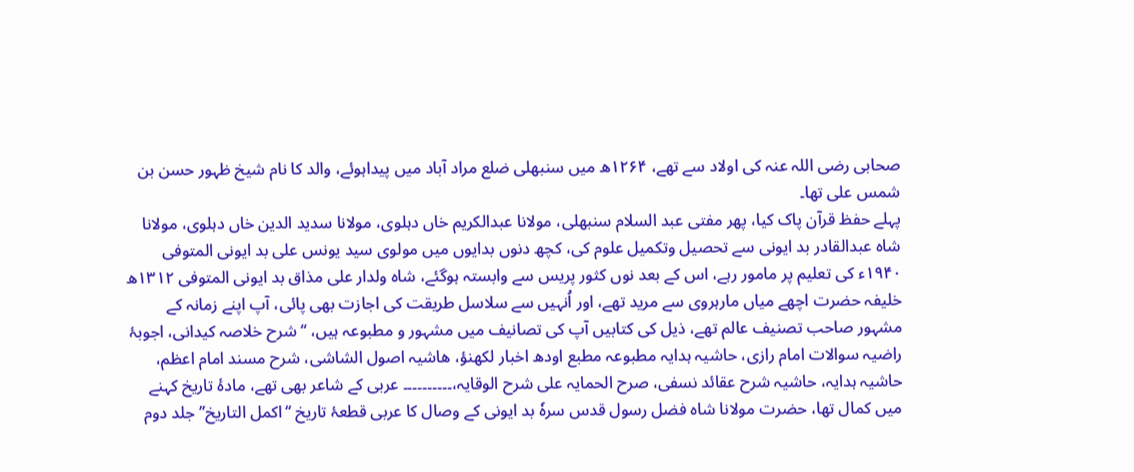صحابی رضی اللہ عنہ کی اولاد سے تھے، ۱۲۶۴ھ میں سنبھلی ضلع مراد آباد میں پیداہوئے، والد کا نام شیخ ظہور حسن بن شمس علی تھا۔
پہلے حفظ قرآن پاک کیا، پھر مفتی عبد السلام سنبھلی، مولانا عبدالکریم خاں دہلوی، مولانا سدید الدین خاں دہلوی، مولانا شاہ عبدالقادر بد ایونی سے تحصیل وتکمیل علوم کی، کچھ دنوں بدایوں میں مولوی سید یونس علی بد ایونی المتوفی ۱۹۴۰ء کی تعلیم پر مامور رہے، اس کے بعد نوں کثور پریس سے وابستہ ہوگئے، شاہ ولدار علی مذاق بد ایونی المتوفی ۱۳۱۲ھ خلیفہ حضرت اچھے میاں مارہروی سے مرید تھے، اور اُنہیں سے سلاسل طریقت کی اجازت بھی پائی، آپ اپنے زمانہ کے مشہور صاحب تصنیف عالم تھے، ذیل کی کتابیں آپ کی تصانیف میں مشہور و مطبوعہ ہیں، ‘‘شرح خلاصہ کیدانی، اجوبۂ راضیہ سوالات امام رازی، حاشیہ ہدایہ مطبوعہ مطبع اودھ اخبار لکھنؤ، ھاشیہ اصول الشاشی، شرح مسند امام اعظم، حاشیہ ہدایہ، حاشیہ شرح عقائد نسفی، صرح الحمایہ علی شرح الوقایہ،۔۔۔۔۔۔۔۔۔۔ عربی کے شاعر بھی تھے، مادۂ تاریخ کہنے میں کمال تھا، حضرت مولانا شاہ فضل رسول قدس سرہٗ بد ایونی کے وصال کا عربی قطعۂ تاریخ ‘‘اکمل التاریخ’’ جلد دوم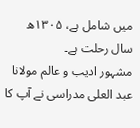میں شامل ہے، ۱۳۰۵ھ سال رحلت ہے۔
مشہور ادیب و عالم مولانا عبد العلی مدراسی نے آپ کا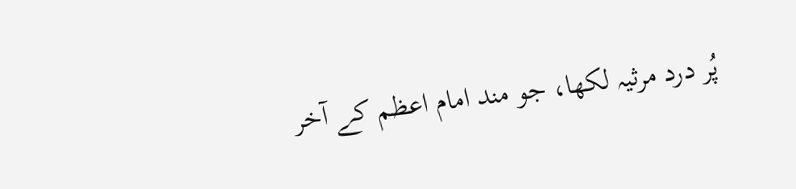پُر درد مرثیہ لکھا، جو مند امام اعظم کے آخر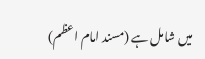میں شامل ہے (مسند امام اعظم)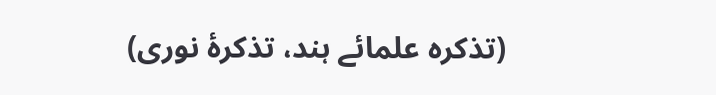(تذکرہ علمائے ہند، تذکرۂ نوری)